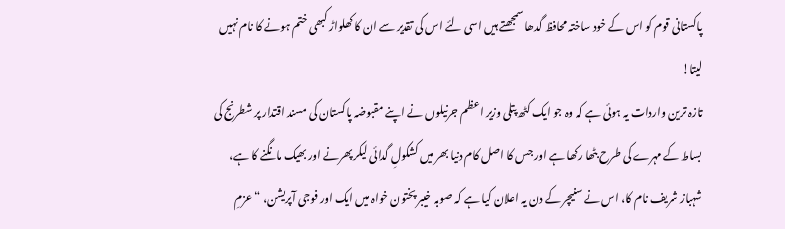پاکستانی قوم کو اس کے خود ساختہ محافظ گدھا سمجھتے ہیں اسی لئے اس کی تقدیر سے ان کا کھلواڑ کبھی ختم ہونے کا نام نہیں لیتا!
تازہ ترین واردات یہ ہوئی ہے کہ وہ جو ایک کٹھ پتلی وزیر اعظم جرنیلوں نے اپنے مقبوضہ پاکستان کی مسند اقتدار پر شطرنج کی بساط کے مہرے کی طرح بٹھا رکھا ہے اور جس کا اصل کام دنیا بھر میں کشکولِ گدائی لیکر پھرنے اور بھیک مانگنے کا ہے، شہباز شریف نام کا، اس نے سنیچر کے دن یہ اعلان کیا ہے کہ صوبہ خیبر پختون خواہ میں ایک اور فوجی آپریشن، “عزمِ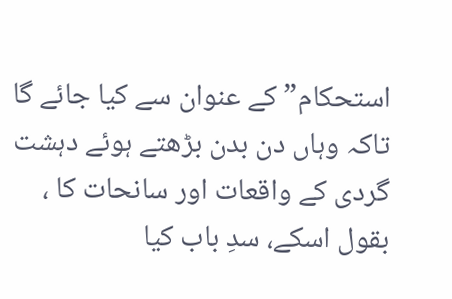استحکام” کے عنوان سے کیا جائے گا تاکہ وہاں دن بدن بڑھتے ہوئے دہشت گردی کے واقعات اور سانحات کا ، بقول اسکے، سدِ باب کیا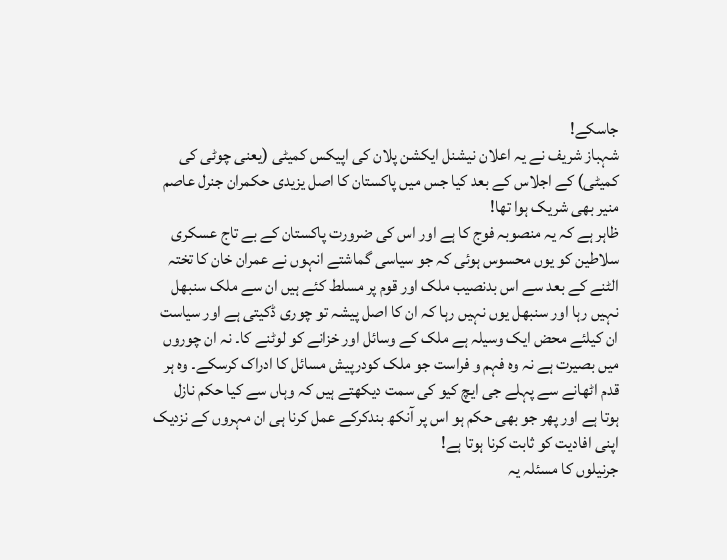جاسکے!
شہباز شریف نے یہ اعلان نیشنل ایکشن پلان کی اپیکس کمیٹی (یعنی چوٹی کی کمیٹی) کے اجلاس کے بعد کیا جس میں پاکستان کا اصل یزیدی حکمران جنرل عاصم منیر بھی شریک ہوا تھا!
ظاہر ہے کہ یہ منصوبہ فوج کا ہے اور اس کی ضرورت پاکستان کے بے تاج عسکری سلاطین کو یوں محسوس ہوئی کہ جو سیاسی گماشتے انہوں نے عمران خان کا تختہ الٹنے کے بعد سے اس بدنصیب ملک اور قوم پر مسلط کئے ہیں ان سے ملک سنبھل نہیں رہا اور سنبھل یوں نہیں رہا کہ ان کا اصل پیشہ تو چوری ڈکیتی ہے اور سیاست ان کیلئے محض ایک وسیلہ ہے ملک کے وسائل اور خزانے کو لوٹنے کا۔ نہ ان چوروں میں بصیرت ہے نہ وہ فہم و فراست جو ملک کودرپیش مسائل کا ادراک کرسکے۔ وہ ہر قدم اٹھانے سے پہلے جی ایچ کیو کی سمت دیکھتے ہیں کہ وہاں سے کیا حکم نازل ہوتا ہے اور پھر جو بھی حکم ہو اس پر آنکھ بندکرکے عمل کرنا ہی ان مہروں کے نزدیک اپنی افادیت کو ثابت کرنا ہوتا ہے!
جرنیلوں کا مسئلہ یہ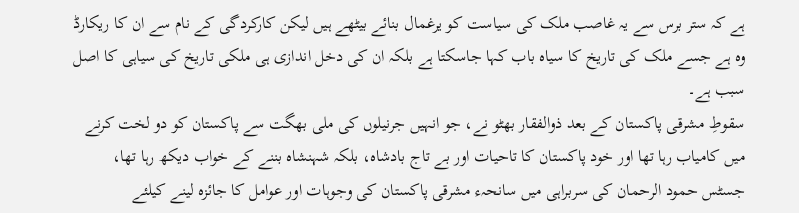ہے کہ ستر برس سے یہ غاصب ملک کی سیاست کو یرغمال بنائے بیٹھے ہیں لیکن کارکردگی کے نام سے ان کا ریکارڈ وہ ہے جسے ملک کی تاریخ کا سیاہ باب کہا جاسکتا ہے بلکہ ان کی دخل اندازی ہی ملکی تاریخ کی سیاہی کا اصل سبب ہے۔
سقوطِ مشرقی پاکستان کے بعد ذوالفقار بھٹو نے، جو انہیں جرنیلوں کی ملی بھگت سے پاکستان کو دو لخت کرنے میں کامیاب رہا تھا اور خود پاکستان کا تاحیات اور بے تاج بادشاہ، بلکہ شہنشاہ بننے کے خواب دیکھ رہا تھا، جسٹس حمود الرحمان کی سربراہی میں سانحہء مشرقی پاکستان کی وجوہات اور عوامل کا جائزہ لینے کیلئے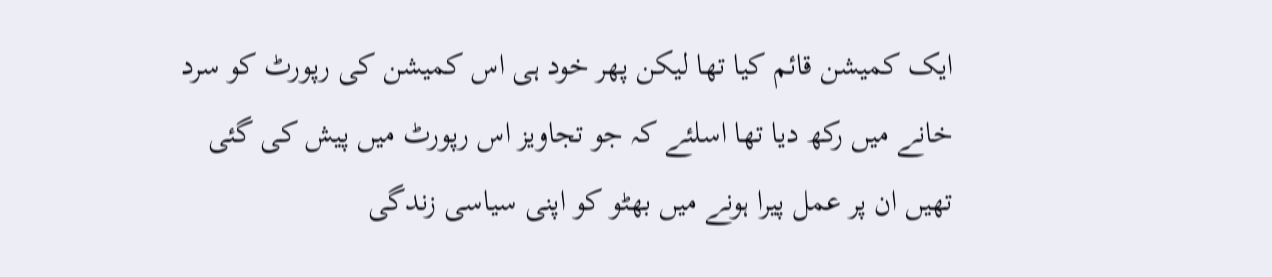ایک کمیشن قائم کیا تھا لیکن پھر خود ہی اس کمیشن کی رپورٹ کو سرد خانے میں رکھ دیا تھا اسلئے کہ جو تجاویز اس رپورٹ میں پیش کی گئی تھیں ان پر عمل پیرا ہونے میں بھٹو کو اپنی سیاسی زندگی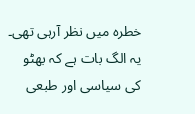خطرہ میں نظر آرہی تھی۔ یہ الگ بات ہے کہ بھٹو کی سیاسی اور طبعی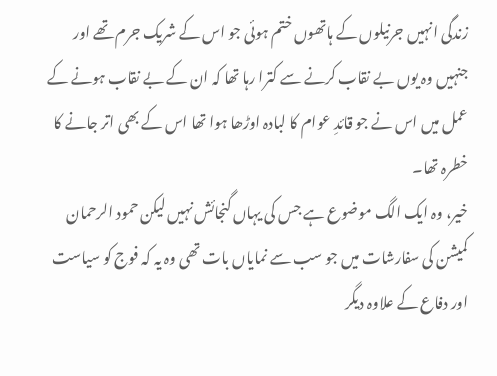زندگی انہیں جرنیلوں کے ہاتھوں ختم ہوئی جو اس کے شریک جرم تھے اور جنہیں وہ یوں بے نقاب کرنے سے کترا رہا تھا کہ ان کے بے نقاب ہونے کے عمل میں اس نے جو قائدِ عوام کا لبادہ اوڑھا ہوا تھا اس کے بھی اتر جانے کا خطرہ تھا۔
خیر، وہ ایک الگ موضوع ہے جس کی یہاں گنجائش نہیں لیکن حمود الرحمان کمیشن کی سفارشات میں جو سب سے نمایاں بات تھی وہ یہ کہ فوج کو سیاست اور دفاع کے علاوہ دیگر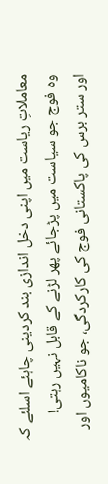معاملاتِ ریاست میں اپنی دخل اندازی بند کردینی چاہئے اسلئے کہ وہ فوج جو سیاست میں پڑجائے پھر لڑنے کے قابل نہیں رہتی!
اور ستر برس کی پاکستانی فوج کی کارکردگی، جو ناکامیوں اور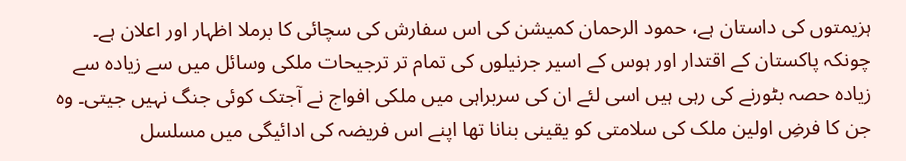ہزیمتوں کی داستان ہے، حمود الرحمان کمیشن کی اس سفارش کی سچائی کا برملا اظہار اور اعلان ہے۔
چونکہ پاکستان کے اقتدار اور ہوس کے اسیر جرنیلوں کی تمام تر ترجیحات ملکی وسائل میں سے زیادہ سے زیادہ حصہ بٹورنے کی رہی ہیں اسی لئے ان کی سربراہی میں ملکی افواج نے آجتک کوئی جنگ نہیں جیتی۔ وہ جن کا فرضِ اولین ملک کی سلامتی کو یقینی بنانا تھا اپنے اس فریضہ کی ادائیگی میں مسلسل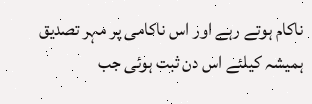ناکام ہوتے رہے اور اس ناکامی پر مہر تصدیق ہمیشہ کیلئے اس دن ثبت ہوئی جب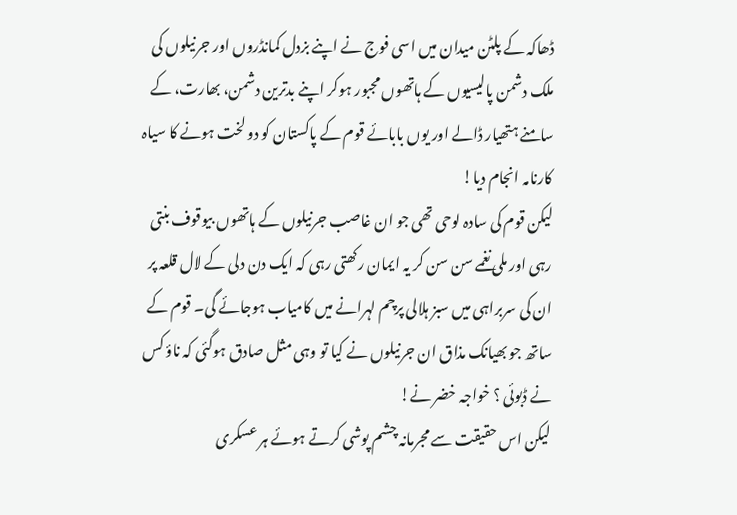ڈھاکہ کے پلٹن میدان میں اسی فوج نے اپنے بزدل کمانڈروں اور جرنیلوں کی ملک دشمن پالیسیوں کے ہاتھوں مجبور ہوکر اپنے بدترین دشمن، بھارت، کے سامنے ہتھیار ڈالے اور یوں بابائے قوم کے پاکستان کو دو لخت ہونے کا سیاہ کارنامہ انجام دیا!
لیکن قوم کی سادہ لوحی تھی جو ان غاصب جرنیلوں کے ہاتھوں بیوقوف بنتی رہی اور ملی نغمے سن سن کر یہ ایمان رکھتی رہی کہ ایک دن دلی کے لال قلعہ پر ان کی سربراہی میں سبز ہلالی پرچم لہرانے میں کامیاب ہوجائے گی۔ قوم کے ساتھ جو بھیانک مذاق ان جرنیلوں نے کیا تو وہی مثل صادق ہوگئی کہ ناؤ کس نے ڈبوئی ؟ خواجہ خضر نے!
لیکن اس حقیقت سے مجرمانہ چشم پوشی کرتے ہوئے ہر عسکری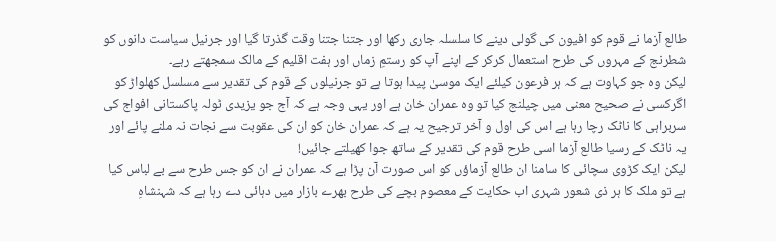طالع آزما نے قوم کو افیون کی گولی دینے کا سلسلہ جاری رکھا اور جتنا جتنا وقت گذرتا گیا اور جرنیل سیاست دانوں کو شطرنج کے مہروں کی طرح استعمال کرکر کے اپنے آپ کو رستمِ زماں اور ہفت اقلیم کے مالک سمجھتے رہے۔
لیکن وہ جو کہاوت ہے کہ ہر فرعون کیلئے ایک موسیٰ پیدا ہوتا ہے تو جرنیلوں کے قوم کی تقدیر سے مسلسل کھلواڑ کو اگرکسی نے صحیح معنی میں چیلنج کیا تو وہ عمران خان ہے اور یہی وجہ ہے کہ آج جو یزیدی ٹولہ پاکستانی افواج کی سربراہی کا ناٹک رچا رہا ہے اس کی اول و آخر ترجیح یہ ہے کہ عمران خان کو ان کی عقوبت سے نجات نہ ملنے پائے اور یہ ناٹک کے رسیا طالع آزما اسی طرح قوم کی تقدیر کے ساتھ جوا کھیلتے جائیں!
لیکن ایک کڑوی سچائی کا سامنا ان طالع آزماؤں کو اس صورت آن پڑا ہے کہ عمران نے ان کو جس طرح سے بے لباس کیا ہے تو ملک کا ہر ذی شعور شہری اب حکایت کے معصوم بچے کی طرح بھرے بازار میں دہائی دے رہا ہے کہ شہنشاہِ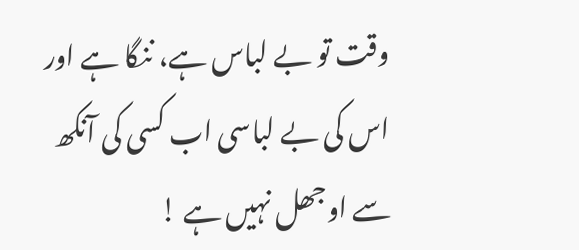وقت تو بے لباس ہے، ننگا ہے اور اس کی بے لباسی اب کسی کی آنکھ سے اوجھل نہیں ہے !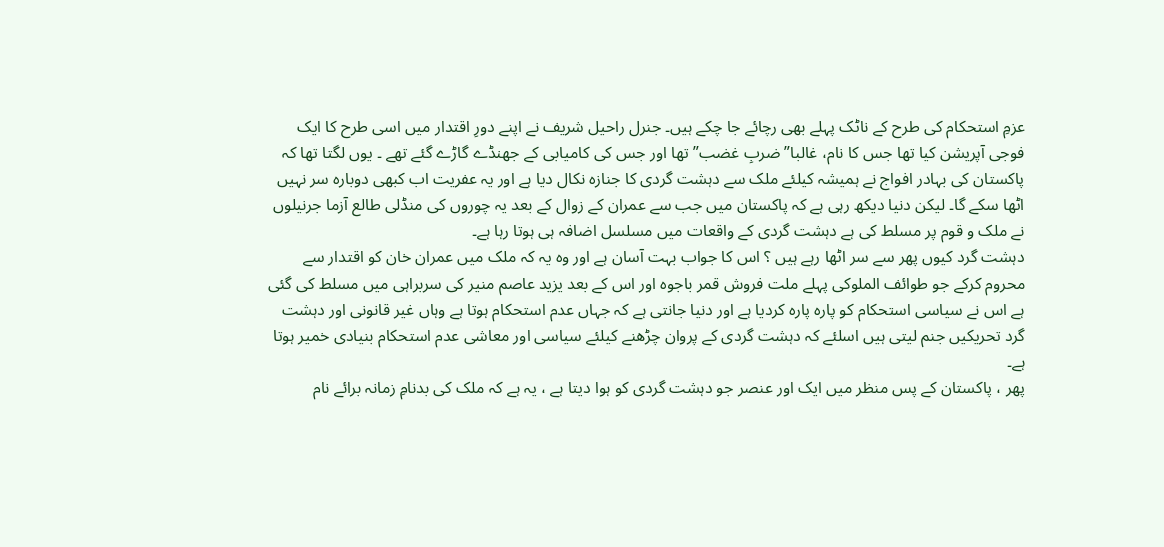عزمِ استحکام کی طرح کے ناٹک پہلے بھی رچائے جا چکے ہیں۔ جنرل راحیل شریف نے اپنے دورِ اقتدار میں اسی طرح کا ایک فوجی آپریشن کیا تھا جس کا نام، غالبا” ضربِ غضب” تھا اور جس کی کامیابی کے جھنڈے گاڑے گئے تھے ۔ یوں لگتا تھا کہ پاکستان کی بہادر افواج نے ہمیشہ کیلئے ملک سے دہشت گردی کا جنازہ نکال دیا ہے اور یہ عفریت اب کبھی دوبارہ سر نہیں اٹھا سکے گا۔ لیکن دنیا دیکھ رہی ہے کہ پاکستان میں جب سے عمران کے زوال کے بعد یہ چوروں کی منڈلی طالع آزما جرنیلوں نے ملک و قوم پر مسلط کی ہے دہشت گردی کے واقعات میں مسلسل اضافہ ہی ہوتا رہا ہے۔
دہشت گرد کیوں پھر سے سر اٹھا رہے ہیں ؟ اس کا جواب بہت آسان ہے اور وہ یہ کہ ملک میں عمران خان کو اقتدار سے محروم کرکے جو طوائف الملوکی پہلے ملت فروش قمر باجوہ اور اس کے بعد یزید عاصم منیر کی سربراہی میں مسلط کی گئی ہے اس نے سیاسی استحکام کو پارہ پارہ کردیا ہے اور دنیا جانتی ہے کہ جہاں عدم استحکام ہوتا ہے وہاں غیر قانونی اور دہشت گرد تحریکیں جنم لیتی ہیں اسلئے کہ دہشت گردی کے پروان چڑھنے کیلئے سیاسی اور معاشی عدم استحکام بنیادی خمیر ہوتا ہے۔
پھر ، پاکستان کے پس منظر میں ایک اور عنصر جو دہشت گردی کو ہوا دیتا ہے ، یہ ہے کہ ملک کی بدنامِ زمانہ برائے نام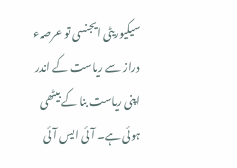سیکیوریٹی ایجنسی تو عرصہء دراز سے ریاست کے اندر اپنی ریاست بنا کے بیٹھی ہوئی ہے۔ آئی ایس آئی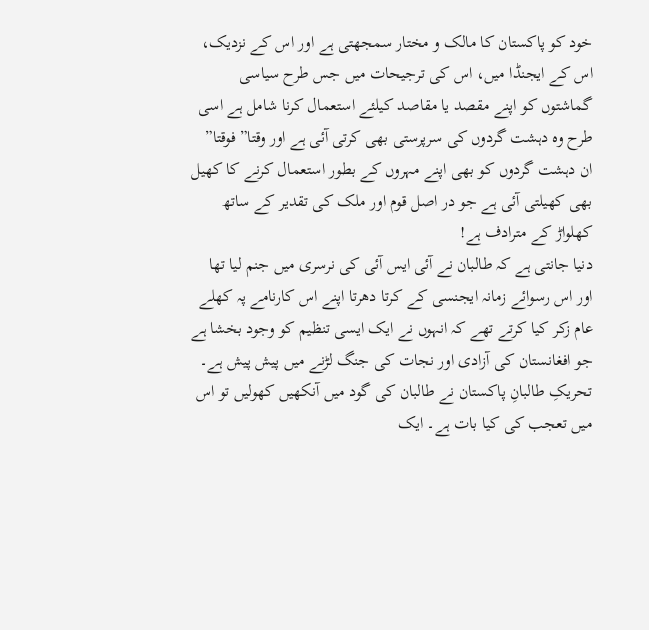خود کو پاکستان کا مالک و مختار سمجھتی ہے اور اس کے نزدیک، اس کے ایجنڈا میں، اس کی ترجیحات میں جس طرح سیاسی گماشتوں کو اپنے مقصد یا مقاصد کیلئے استعمال کرنا شامل ہے اسی طرح وہ دہشت گردوں کی سرپرستی بھی کرتی آئی ہے اور وقتا” فوقتا” ان دہشت گردوں کو بھی اپنے مہروں کے بطور استعمال کرنے کا کھیل بھی کھیلتی آئی ہے جو در اصل قوم اور ملک کی تقدیر کے ساتھ کھلواڑ کے مترادف ہے!
دنیا جانتی ہے کہ طالبان نے آئی ایس آئی کی نرسری میں جنم لیا تھا اور اس رسوائے زمانہ ایجنسی کے کرتا دھرتا اپنے اس کارنامے پہ کھلے عام زکر کیا کرتے تھے کہ انہوں نے ایک ایسی تنظیم کو وجود بخشا ہے جو افغانستان کی آزادی اور نجات کی جنگ لڑنے میں پیش پیش ہے۔
تحریکِ طالبانِ پاکستان نے طالبان کی گود میں آنکھیں کھولیں تو اس میں تعجب کی کیا بات ہے۔ ایک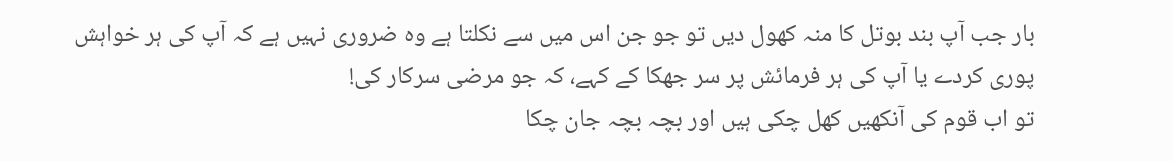بار جب آپ بند بوتل کا منہ کھول دیں تو جو جن اس میں سے نکلتا ہے وہ ضروری نہیں ہے کہ آپ کی ہر خواہش پوری کردے یا آپ کی ہر فرمائش پر سر جھکا کے کہے، کہ جو مرضی سرکار کی!
تو اب قوم کی آنکھیں کھل چکی ہیں اور بچہ بچہ جان چکا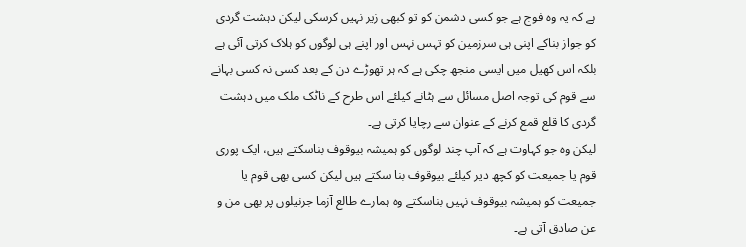ہے کہ یہ وہ فوج ہے جو کسی دشمن کو تو کبھی زیر نہیں کرسکی لیکن دہشت گردی کو جواز بناکے اپنی ہی سرزمین کو تہس نہس اور اپنے ہی لوگوں کو ہلاک کرتی آئی ہے بلکہ اس کھیل میں ایسی منجھ چکی ہے کہ ہر تھوڑے دن کے بعد کسی نہ کسی بہانے سے قوم کی توجہ اصل مسائل سے ہٹانے کیلئے اس طرح کے ناٹک ملک میں دہشت گردی کا قلع قمع کرنے کے عنوان سے رچایا کرتی ہے۔
لیکن وہ جو کہاوت ہے کہ آپ چند لوگوں کو ہمیشہ بیوقوف بناسکتے ہیں، ایک پوری قوم یا جمیعت کو کچھ دیر کیلئے بیوقوف بنا سکتے ہیں لیکن کسی بھی قوم یا جمیعت کو ہمیشہ بیوقوف نہیں بناسکتے وہ ہمارے طالع آزما جرنیلوں پر بھی من و عن صادق آتی ہے۔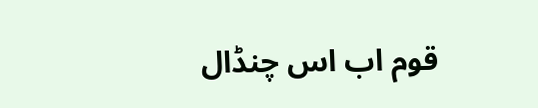قوم اب اس چنڈال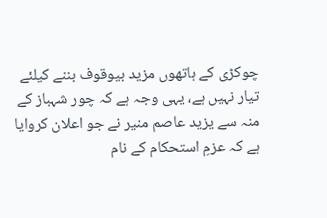چوکڑی کے ہاتھوں مزید بیوقوف بننے کیلئے تیار نہیں ہے، یہی وجہ ہے کہ چور شہباز کے منہ سے یزید عاصم منیر نے جو اعلان کروایا ہے کہ عزمِ استحکام کے نام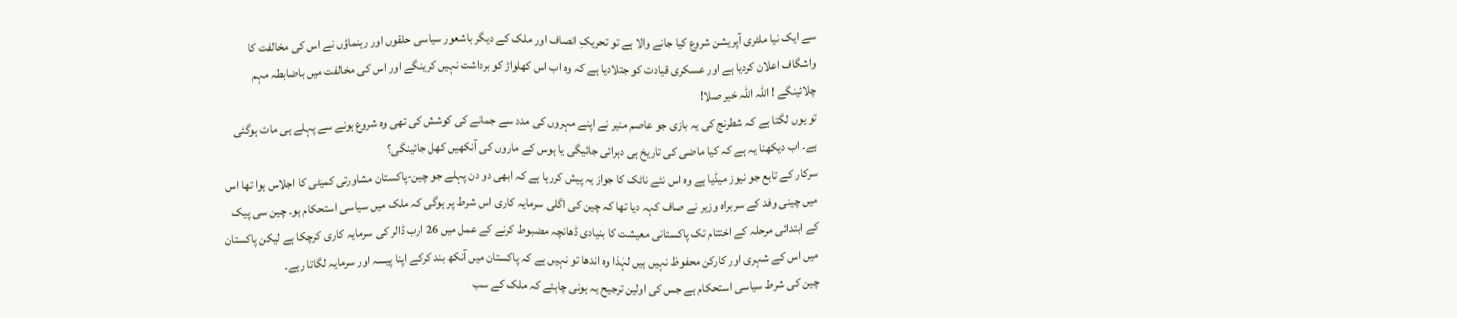سے ایک نیا ملٹری آپریشن شروع کیا جانے والا ہے تو تحریکِ انصاف اور ملک کے دیگر باشعور سیاسی حلقوں اور رہنماؤں نے اس کی مخالفت کا واشگاف اعلان کردیا ہے اور عسکری قیادت کو جتلادیا ہے کہ وہ اب اس کھلواڑ کو برداشت نہیں کرینگے اور اس کی مخالفت میں باضابطہ مہم چلائینگے ! اللہ اللہ خیر صلا!
تو یوں لگتا ہے کہ شطرنج کی یہ بازی جو عاصم منیر نے اپنے مہروں کی مدد سے جمانے کی کوشش کی تھی وہ شروع ہونے سے پہلے ہی مات ہوگئی ہے۔ اب دیکھنا یہ ہے کہ کیا ماضی کی تاریخ ہی دہرائی جائیگی یا ہوس کے ماروں کی آنکھیں کھل جائینگی؟
سرکار کے تابع جو نیوز میڈیا ہے وہ اس نئے ناٹک کا جواز یہ پیش کررہا ہے کہ ابھی دو دن پہلے جو چین-پاکستان مشاورتی کمیٹی کا اجلاس ہوا تھا اس میں چینی وفد کے سربراہ وزیر نے صاف کہہ دیا تھا کہ چین کی اگلی سرمایہ کاری اس شرط پر ہوگی کہ ملک میں سیاسی استحکام ہو۔ چین سی پیک کے ابتدائی مرحلہ کے اختتام تک پاکستانی معیشت کا بنیادی ڈھانچہ مضبوط کرنے کے عمل میں 26 ارب ڈالر کی سرمایہ کاری کرچکا ہے لیکن پاکستان میں اس کے شہری اور کارکن محفوظ نہیں ہیں لہٰذا وہ اندھا تو نہیں ہے کہ پاکستان میں آنکھ بند کرکے اپنا پیسہ اور سرمایہ لگاتا رہے۔
چین کی شرط سیاسی استحکام ہے جس کی اولین ترجیح یہ ہونی چاہئے کہ ملک کے سب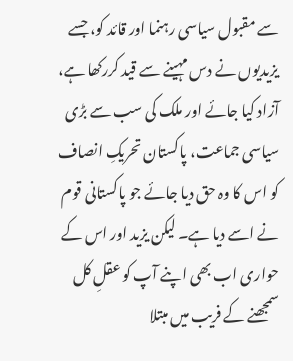سے مقبول سیاسی رہنما اور قائد کو، جسے یزیدیوں نے دس مہینے سے قید کررکھا ہے، آزاد کیا جائے اور ملک کی سب سے بڑی سیاسی جماعت، پاکستان تحریکِ انصاف کو اس کا وہ حق دیا جائے جو پاکستانی قوم نے اسے دیا ہے۔ لیکن یزید اور اس کے حواری اب بھی اپنے آپ کو عقلِ کل سمجھنے کے فریب میں مبتلا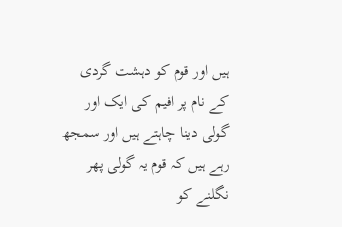ہیں اور قوم کو دہشت گردی کے نام پر افیم کی ایک اور گولی دینا چاہتے ہیں اور سمجھ رہے ہیں کہ قوم یہ گولی پھر نگلنے کو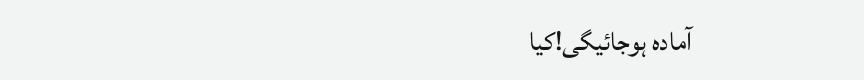آمادہ ہوجائیگی!کیا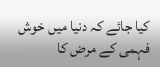کیا جائے کہ دنیا میں خوش فہمی کے مرض کا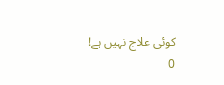کوئی علاج نہیں ہے!
0